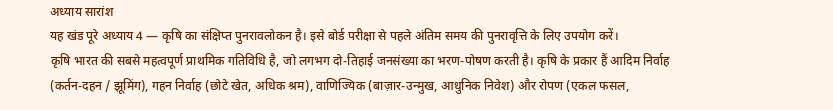अध्याय सारांश
यह खंड पूरे अध्याय 4 — कृषि का संक्षिप्त पुनरावलोकन है। इसे बोर्ड परीक्षा से पहले अंतिम समय की पुनरावृत्ति के लिए उपयोग करें।
कृषि भारत की सबसे महत्वपूर्ण प्राथमिक गतिविधि है, जो लगभग दो-तिहाई जनसंख्या का भरण-पोषण करती है। कृषि के प्रकार हैं आदिम निर्वाह (कर्तन-दहन / झूमिंग), गहन निर्वाह (छोटे खेत, अधिक श्रम), वाणिज्यिक (बाज़ार-उन्मुख, आधुनिक निवेश) और रोपण (एकल फसल,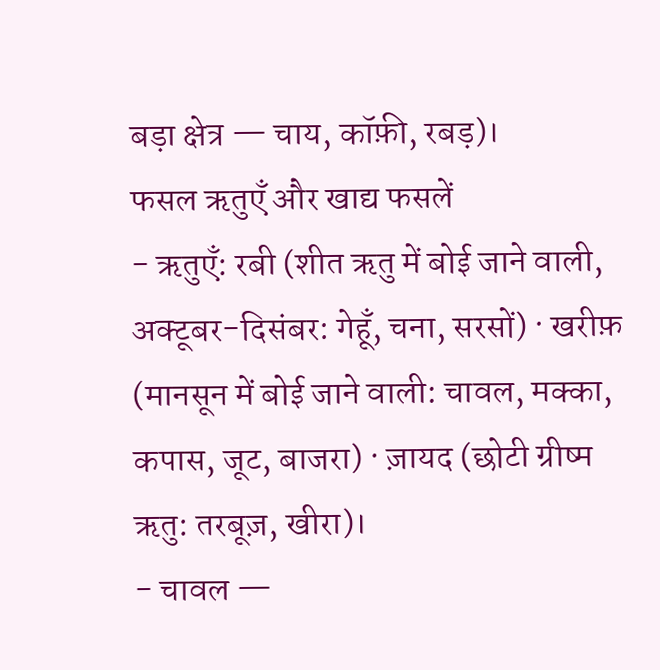बड़ा क्षेत्र — चाय, कॉफ़ी, रबड़)।
फसल ऋतुएँ और खाद्य फसलें
- ऋतुएँ: रबी (शीत ऋतु में बोई जाने वाली, अक्टूबर-दिसंबर: गेहूँ, चना, सरसों) · खरीफ़ (मानसून में बोई जाने वाली: चावल, मक्का, कपास, जूट, बाजरा) · ज़ायद (छोटी ग्रीष्म ऋतु: तरबूज़, खीरा)।
- चावल —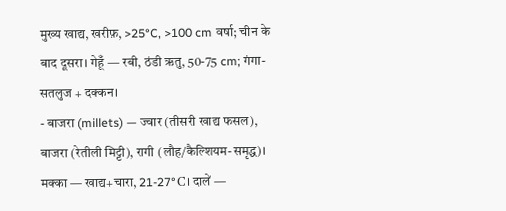मुख्य खाद्य, खरीफ़, >25°C, >100 cm वर्षा; चीन के बाद दूसरा। गेहूँ — रबी, ठंडी ऋतु, 50-75 cm; गंगा-सतलुज + दक्कन।
- बाजरा (millets) — ज्वार (तीसरी खाद्य फसल), बाजरा (रेतीली मिट्टी), रागी (लौह/कैल्शियम-समृद्ध)। मक्का — खाद्य+चारा, 21-27°C। दालें —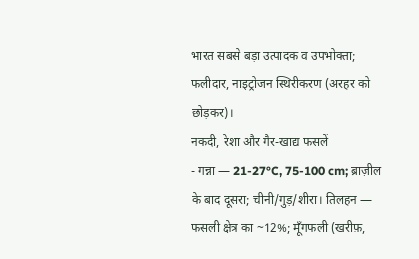भारत सबसे बड़ा उत्पादक व उपभोक्ता; फलीदार, नाइट्रोजन स्थिरीकरण (अरहर को छोड़कर)।
नकदी, रेशा और गैर-खाद्य फसलें
- गन्ना — 21-27°C, 75-100 cm; ब्राज़ील के बाद दूसरा; चीनी/गुड़/शीरा। तिलहन — फसली क्षेत्र का ~12%; मूँगफली (खरीफ़,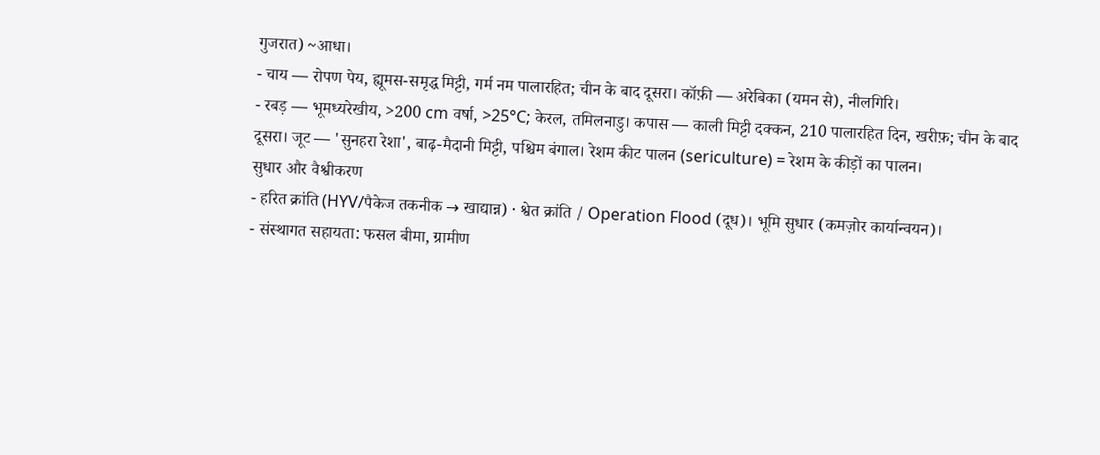गुजरात) ~आधा।
- चाय — रोपण पेय, ह्यूमस-समृद्ध मिट्टी, गर्म नम पालारहित; चीन के बाद दूसरा। कॉफ़ी — अरेबिका (यमन से), नीलगिरि।
- रबड़ — भूमध्यरेखीय, >200 cm वर्षा, >25°C; केरल, तमिलनाडु। कपास — काली मिट्टी दक्कन, 210 पालारहित दिन, खरीफ़; चीन के बाद दूसरा। जूट — 'सुनहरा रेशा', बाढ़-मैदानी मिट्टी, पश्चिम बंगाल। रेशम कीट पालन (sericulture) = रेशम के कीड़ों का पालन।
सुधार और वैश्वीकरण
- हरित क्रांति (HYV/पैकेज तकनीक → खाद्यान्न) · श्वेत क्रांति / Operation Flood (दूध)। भूमि सुधार (कमज़ोर कार्यान्वयन)।
- संस्थागत सहायता: फसल बीमा, ग्रामीण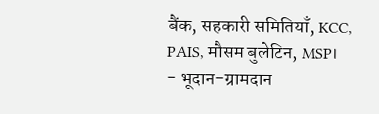बैंक, सहकारी समितियाँ, KCC, PAIS, मौसम बुलेटिन, MSP।
- भूदान-ग्रामदान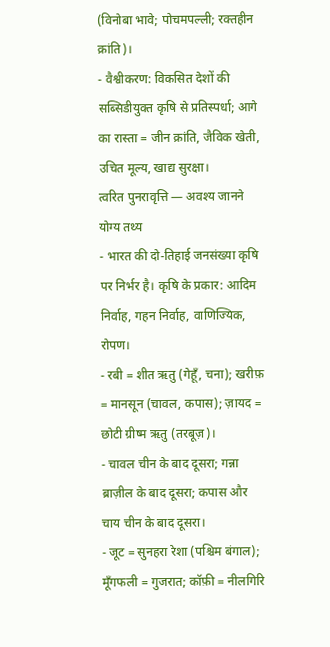(विनोबा भावे; पोचमपल्ली; रक्तहीन क्रांति)।
- वैश्वीकरण: विकसित देशों की सब्सिडीयुक्त कृषि से प्रतिस्पर्धा; आगे का रास्ता = जीन क्रांति, जैविक खेती, उचित मूल्य, खाद्य सुरक्षा।
त्वरित पुनरावृत्ति — अवश्य जानने योग्य तथ्य
- भारत की दो-तिहाई जनसंख्या कृषि पर निर्भर है। कृषि के प्रकार: आदिम निर्वाह, गहन निर्वाह, वाणिज्यिक, रोपण।
- रबी = शीत ऋतु (गेहूँ, चना); खरीफ़ = मानसून (चावल, कपास); ज़ायद = छोटी ग्रीष्म ऋतु (तरबूज़)।
- चावल चीन के बाद दूसरा; गन्ना ब्राज़ील के बाद दूसरा; कपास और चाय चीन के बाद दूसरा।
- जूट = सुनहरा रेशा (पश्चिम बंगाल); मूँगफली = गुजरात; कॉफ़ी = नीलगिरि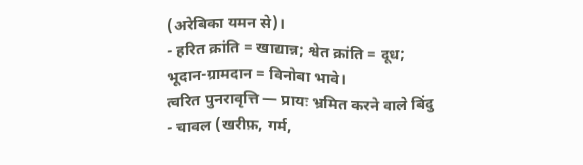(अरेबिका यमन से)।
- हरित क्रांति = खाद्यान्न; श्वेत क्रांति = दूध; भूदान-ग्रामदान = विनोबा भावे।
त्वरित पुनरावृत्ति — प्रायः भ्रमित करने वाले बिंदु
- चावल (खरीफ़, गर्म,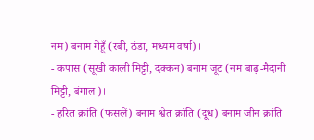नम) बनाम गेहूँ (रबी, ठंडा, मध्यम वर्षा)।
- कपास (सूखी काली मिट्टी, दक्कन) बनाम जूट (नम बाढ़-मैदानी मिट्टी, बंगाल)।
- हरित क्रांति (फसलें) बनाम श्वेत क्रांति (दूध) बनाम जीन क्रांति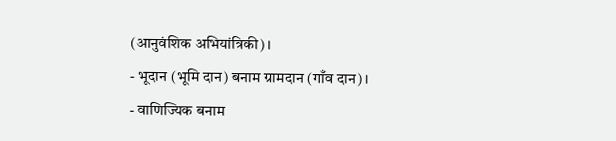(आनुवंशिक अभियांत्रिकी)।
- भूदान (भूमि दान) बनाम ग्रामदान (गाँव दान)।
- वाणिज्यिक बनाम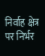निर्वाह क्षेत्र पर निर्भर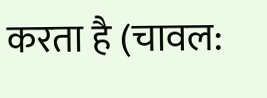करता है (चावल: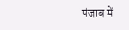पंजाब में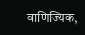वाणिज्यिक,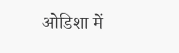ओडिशा में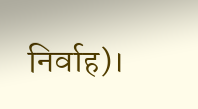निर्वाह)।